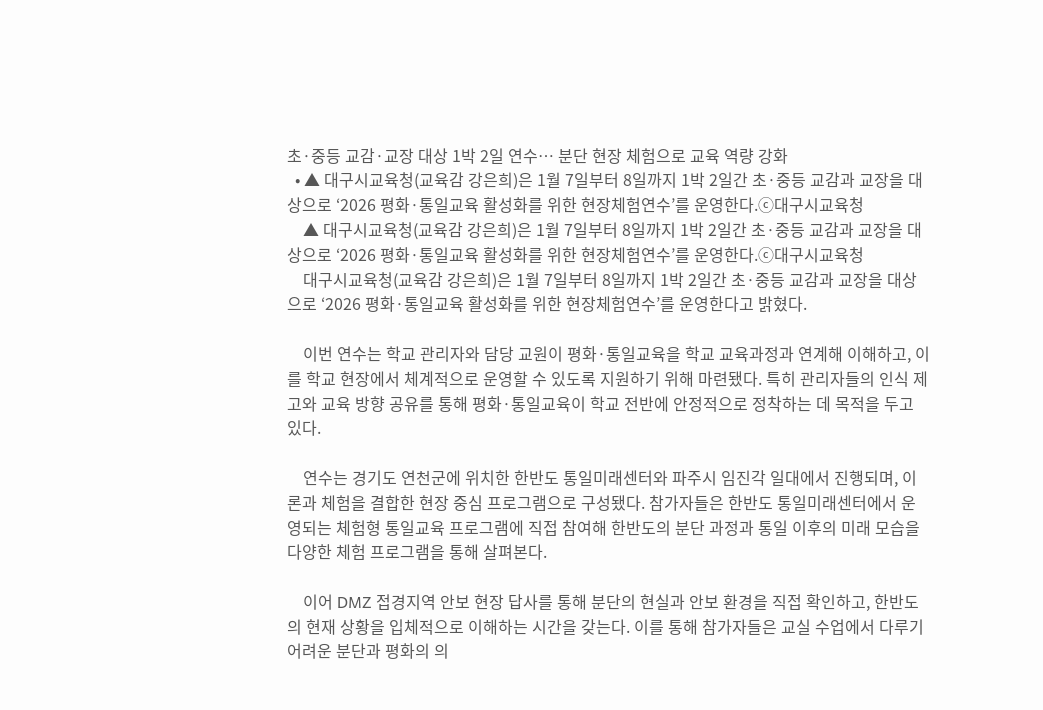초·중등 교감·교장 대상 1박 2일 연수… 분단 현장 체험으로 교육 역량 강화
  • ▲ 대구시교육청(교육감 강은희)은 1월 7일부터 8일까지 1박 2일간 초·중등 교감과 교장을 대상으로 ‘2026 평화·통일교육 활성화를 위한 현장체험연수’를 운영한다.ⓒ대구시교육청
    ▲ 대구시교육청(교육감 강은희)은 1월 7일부터 8일까지 1박 2일간 초·중등 교감과 교장을 대상으로 ‘2026 평화·통일교육 활성화를 위한 현장체험연수’를 운영한다.ⓒ대구시교육청
    대구시교육청(교육감 강은희)은 1월 7일부터 8일까지 1박 2일간 초·중등 교감과 교장을 대상으로 ‘2026 평화·통일교육 활성화를 위한 현장체험연수’를 운영한다고 밝혔다.

    이번 연수는 학교 관리자와 담당 교원이 평화·통일교육을 학교 교육과정과 연계해 이해하고, 이를 학교 현장에서 체계적으로 운영할 수 있도록 지원하기 위해 마련됐다. 특히 관리자들의 인식 제고와 교육 방향 공유를 통해 평화·통일교육이 학교 전반에 안정적으로 정착하는 데 목적을 두고 있다.

    연수는 경기도 연천군에 위치한 한반도 통일미래센터와 파주시 임진각 일대에서 진행되며, 이론과 체험을 결합한 현장 중심 프로그램으로 구성됐다. 참가자들은 한반도 통일미래센터에서 운영되는 체험형 통일교육 프로그램에 직접 참여해 한반도의 분단 과정과 통일 이후의 미래 모습을 다양한 체험 프로그램을 통해 살펴본다.

    이어 DMZ 접경지역 안보 현장 답사를 통해 분단의 현실과 안보 환경을 직접 확인하고, 한반도의 현재 상황을 입체적으로 이해하는 시간을 갖는다. 이를 통해 참가자들은 교실 수업에서 다루기 어려운 분단과 평화의 의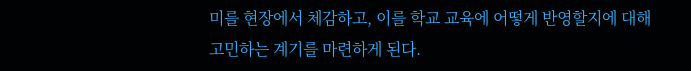미를 현장에서 체감하고, 이를 학교 교육에 어떻게 반영할지에 대해 고민하는 계기를 마련하게 된다.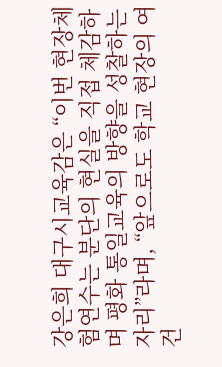강은희 대구시교육감은 “이번 현장체험연수는 분단의 현실을 직접 체감하며 평화 통일교육의 방향을 성찰하는 자리”라며, “앞으로도 학교 현장의 여건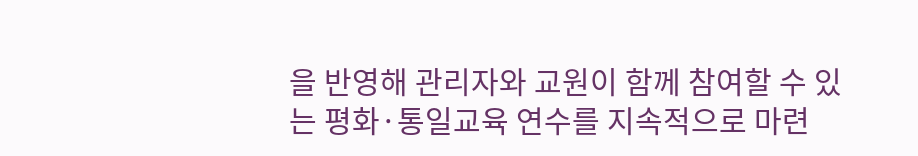을 반영해 관리자와 교원이 함께 참여할 수 있는 평화·통일교육 연수를 지속적으로 마련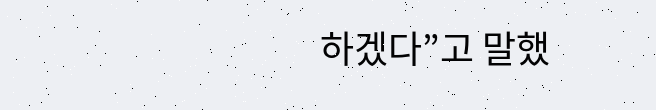하겠다”고 말했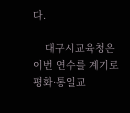다.

    대구시교육청은 이번 연수를 계기로 평화·통일교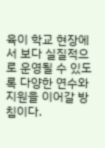육이 학교 현장에서 보다 실질적으로 운영될 수 있도록 다양한 연수와 지원을 이어갈 방침이다.